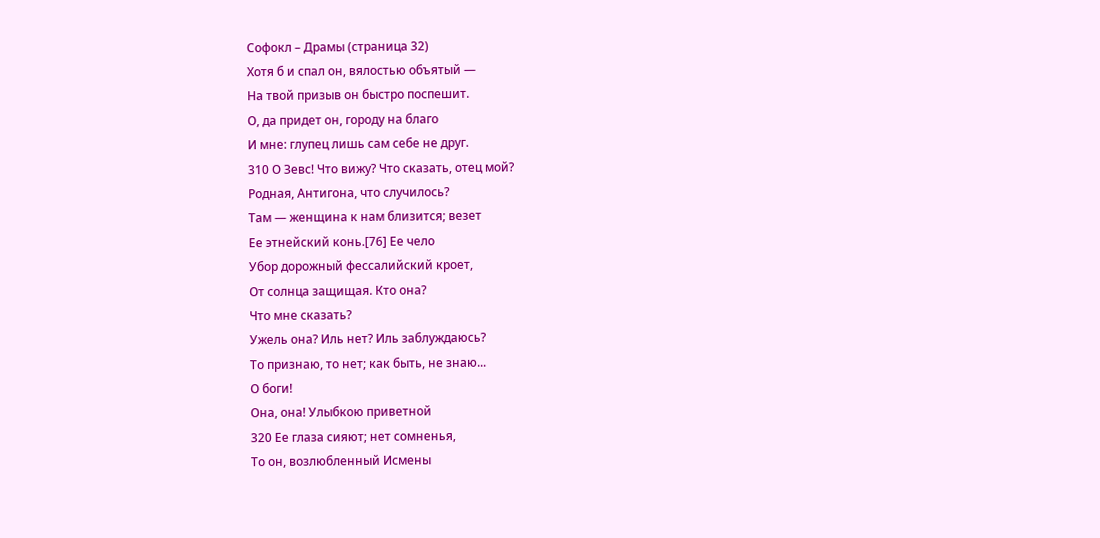Софокл – Драмы (страница 32)
Хотя б и спал он, вялостью объятый —
На твой призыв он быстро поспешит.
О, да придет он, городу на благо
И мне: глупец лишь сам себе не друг.
310 О Зевс! Что вижу? Что сказать, отец мой?
Родная, Антигона, что случилось?
Там — женщина к нам близится; везет
Ее этнейский конь.[76] Ее чело
Убор дорожный фессалийский кроет,
От солнца защищая. Кто она?
Что мне сказать?
Ужель она? Иль нет? Иль заблуждаюсь?
То признаю, то нет; как быть, не знаю...
О боги!
Она, она! Улыбкою приветной
320 Ее глаза сияют; нет сомненья,
То он, возлюбленный Исмены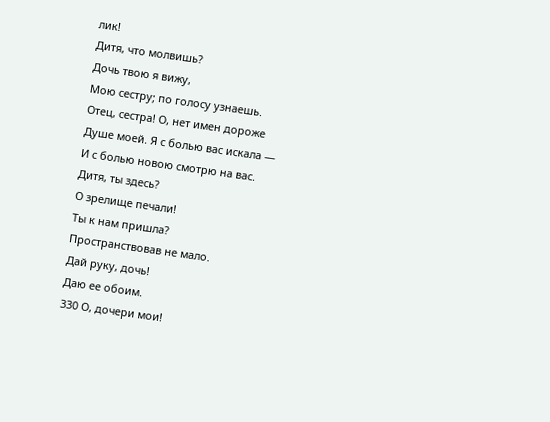лик!
Дитя, что молвишь?
Дочь твою я вижу,
Мою сестру; по голосу узнаешь.
Отец, сестра! О, нет имен дороже
Душе моей. Я с болью вас искала —
И с болью новою смотрю на вас.
Дитя, ты здесь?
О зрелище печали!
Ты к нам пришла?
Пространствовав не мало.
Дай руку, дочь!
Даю ее обоим.
330 О, дочери мои!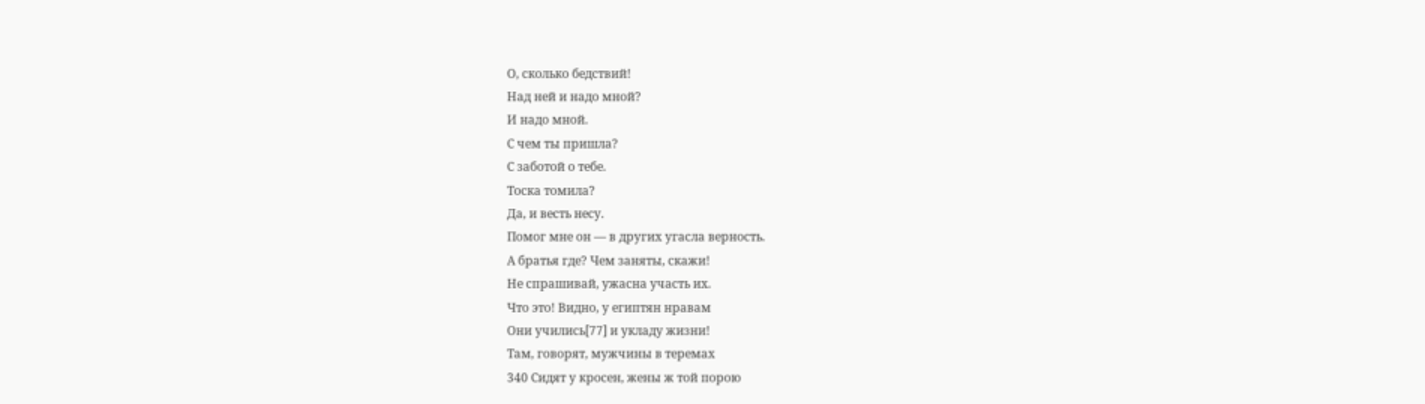О, сколько бедствий!
Над ней и надо мной?
И надо мной.
С чем ты пришла?
С заботой о тебе.
Тоска томила?
Да, и весть несу.
Помог мне он — в других угасла верность.
А братья где? Чем заняты, скажи!
Не спрашивай, ужасна участь их.
Что это! Видно, у египтян нравам
Они учились[77] и укладу жизни!
Там, говорят, мужчины в теремах
340 Сидят у кросен, жены ж той порою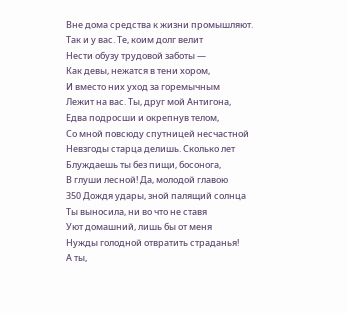Вне дома средства к жизни промышляют.
Так и у вас. Те, коим долг велит
Нести обузу трудовой заботы —
Как девы, нежатся в тени хором,
И вместо них уход за горемычным
Лежит на вас. Ты, друг мой Антигона,
Едва подросши и окрепнув телом,
Со мной повсюду спутницей несчастной
Невзгоды старца делишь. Сколько лет
Блуждаешь ты без пищи, босонога,
В глуши лесной! Да, молодой главою
350 Дождя удары, зной палящий солнца
Ты выносила, ни во что не ставя
Уют домашний, лишь бы от меня
Нужды голодной отвратить страданья!
А ты,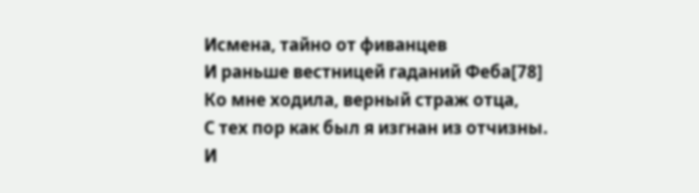Исмена, тайно от фиванцев
И раньше вестницей гаданий Феба[78]
Ко мне ходила, верный страж отца,
С тех пор как был я изгнан из отчизны.
И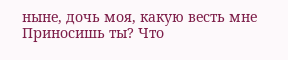ныне, дочь моя, какую весть мне
Приносишь ты? Что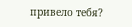привело тебя?